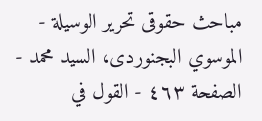مباحث حقوقى تحرير الوسيلة - الموسوي البجنوردى، السيد محمد - الصفحة ٤٦٣ - القول في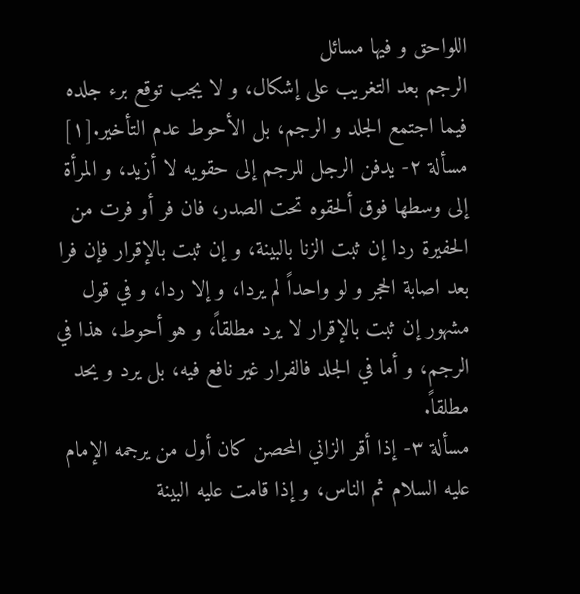اللواحق و فيها مسائل
الرجم بعد التغريب على إشكال، و لا يجب توقع برء جلده فيما اجتمع الجلد و الرجم، بل الأحوط عدم التأخير.[١]
مسألة ٢- يدفن الرجل للرجم إلى حقويه لا أزيد، و المرأة إلى وسطها فوق ألحقوه تحت الصدر، فان فر أو فرت من الحفيرة ردا إن ثبت الزنا بالبينة، و إن ثبت بالإقرار فإن فرا بعد اصابة الحجر و لو واحداً لم يردا، و إلا ردا، و في قول مشهور إن ثبت بالإقرار لا يرد مطلقاً، و هو أحوط، هذا في الرجم، و أما في الجلد فالفرار غير نافع فيه، بل يرد و يحد مطلقاً.
مسألة ٣- إذا أقر الزاني المحصن كان أول من يرجمه الإمام عليه السلام ثم الناس، و إذا قامت عليه البينة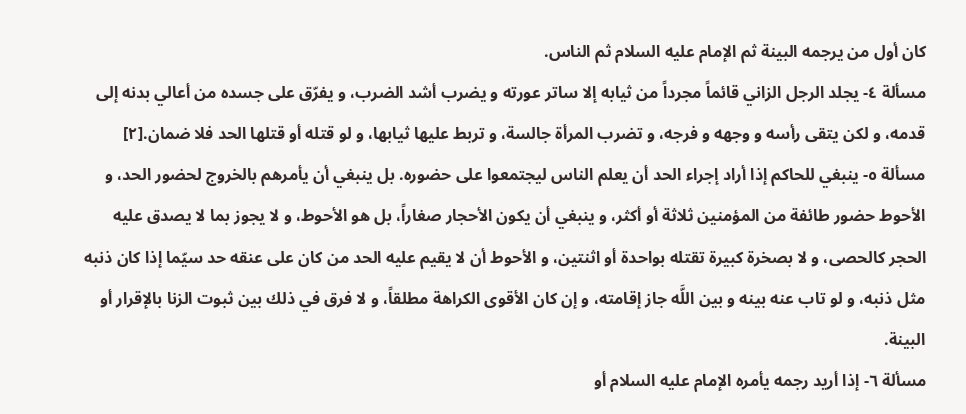كان أول من يرجمه البينة ثم الإمام عليه السلام ثم الناس.
مسألة ٤- يجلد الرجل الزاني قائماً مجرداً من ثيابه إلا ساتر عورته و يضرب أشد الضرب، و يفرّق على جسده من أعالي بدنه إلى قدمه، و لكن يتقى رأسه و وجهه و فرجه، و تضرب المرأة جالسة، و تربط عليها ثيابها، و لو قتله أو قتلها الحد فلا ضمان.[٢]
مسألة ٥- ينبغي للحاكم إذا أراد إجراء الحد أن يعلم الناس ليجتمعوا على حضوره. بل ينبغي أن يأمرهم بالخروج لحضور الحد، و الأحوط حضور طائفة من المؤمنين ثلاثة أو أكثر، و ينبغي أن يكون الأحجار صغاراً، بل هو الأحوط، و لا يجوز بما لا يصدق عليه الحجر كالحصى، و لا بصخرة كبيرة تقتله بواحدة أو اثنتين، و الأحوط أن لا يقيم عليه الحد من كان على عنقه حد سيّما إذا كان ذنبه مثل ذنبه، و لو تاب عنه بينه و بين اللَّه جاز إقامته، و إن كان الأقوى الكراهة مطلقاً، و لا فرق في ذلك بين ثبوت الزنا بالإقرار أو البينة.
مسألة ٦- إذا أريد رجمه يأمره الإمام عليه السلام أو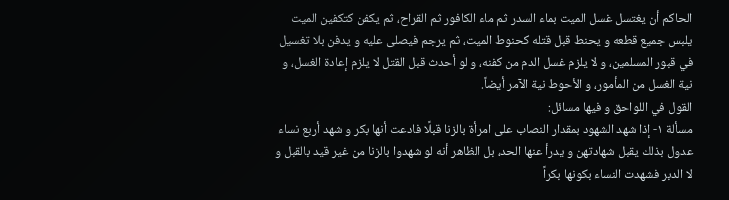الحاكم أن يغتسل غسل الميت بماء السدر ثم ماء الكافور ثم القراح، ثم يكفن كتكفين الميت يلبس جميع قطعه و يحنط قبل قتله كحنوط الميت، ثم يرجم فيصلى عليه و يدفن بلا تغسيل في قبور المسلمين، و لا يلزم غسل الدم من كفنه، و لو أحدث قبل القتل لا يلزم إعادة الغسل، و نية الغسل من المأمور، و الأحوط نية الآمر أيضاً.
القول في اللواحق و فيها مسائل:
مسألة ١- إذا شهد الشهود بمقدار النصاب على امرأة بالزنا قبلًا فادعت أنها بكر و شهد أربع نساء عدول بذلك يقبل شهادتهن و يدرأ عنها الحد، بل الظاهر أنه لو شهدوا بالزنا من غير قيد بالقبل و لا الدبر فشهدت النساء بكونها بكراً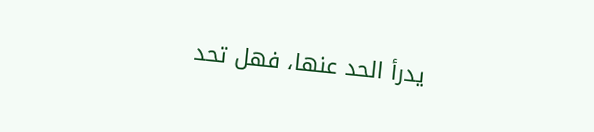يدرأ الحد عنها، فهل تحد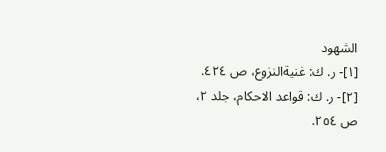الشهود
[١]- ر. ك: غنيةالنزوع، ص ٤٢٤.
[٢]- ر. ك: قواعد الاحكام، جلد ٢، ص ٢٥٤.